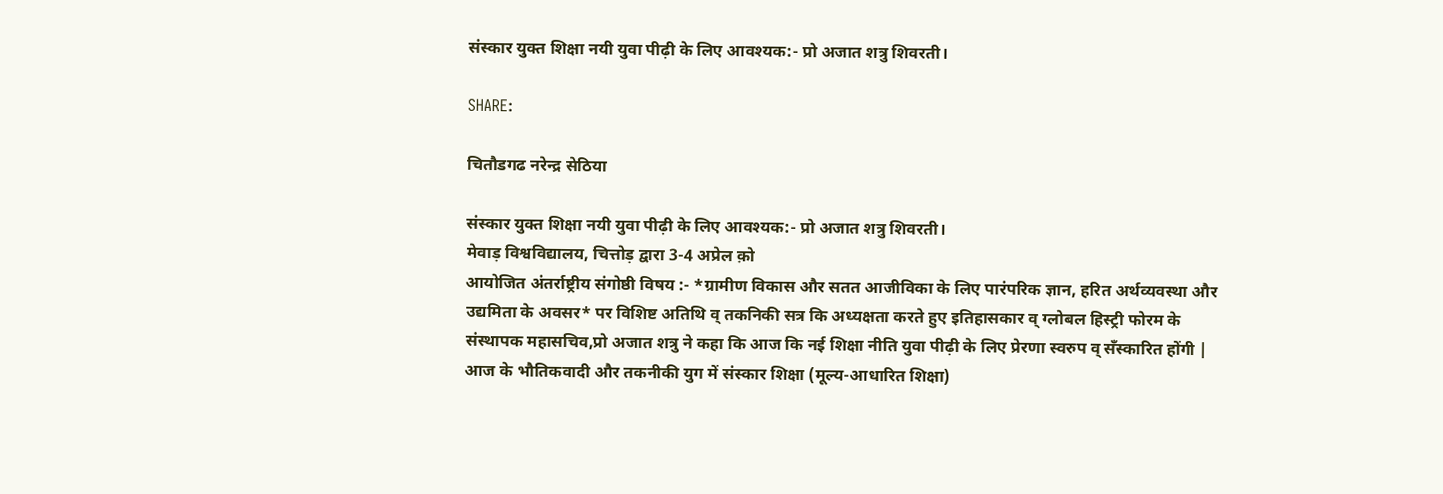संस्कार युक्त शिक्षा नयी युवा पीढ़ी के लिए आवश्यक:- प्रो अजात शत्रु शिवरती।

SHARE:

चितौडगढ नरेन्द्र सेठिया

संस्कार युक्त शिक्षा नयी युवा पीढ़ी के लिए आवश्यक:- प्रो अजात शत्रु शिवरती।
मेवाड़ विश्वविद्यालय, चित्तोड़ द्वारा 3-4 अप्रेल क़ो
आयोजित अंतर्राष्ट्रीय संगोष्ठी विषय :- *ग्रामीण विकास और सतत आजीविका के लिए पारंपरिक ज्ञान, हरित अर्थव्यवस्था और उद्यमिता के अवसर* पर विशिष्ट अतिथि व् तकनिकी सत्र कि अध्यक्षता करते हुए इतिहासकार व् ग्लोबल हिस्ट्री फोरम के संस्थापक महासचिव,प्रो अजात शत्रु ने कहा कि आज कि नई शिक्षा नीति युवा पीढ़ी के लिए प्रेरणा स्वरुप व् सँस्कारित होंगी |
आज के भौतिकवादी और तकनीकी युग में संस्कार शिक्षा (मूल्य-आधारित शिक्षा)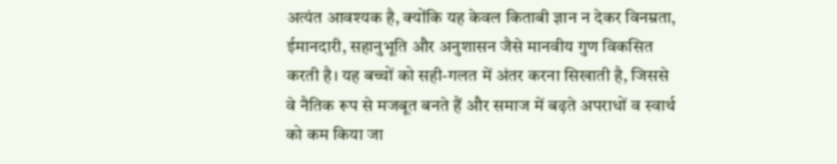अत्यंत आवश्यक है, क्योंकि यह केवल किताबी ज्ञान न देकर विनम्रता, ईमानदारी, सहानुभूति और अनुशासन जैसे मानवीय गुण विकसित करती है। यह बच्चों को सही-गलत में अंतर करना सिखाती है, जिससे वे नैतिक रूप से मजबूत बनते हैं और समाज में बढ़ते अपराधों व स्वार्थ को कम किया जा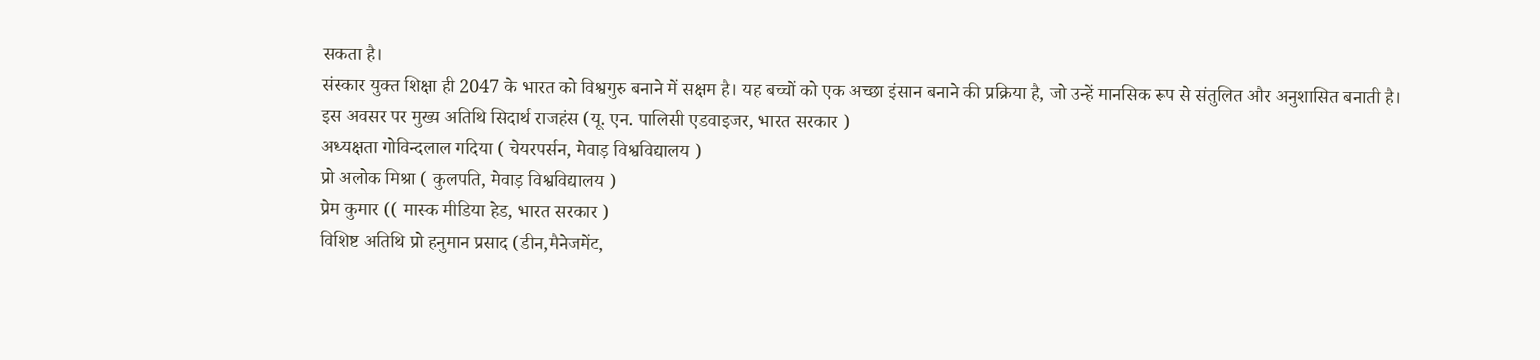सकता है।
संस्कार युक्त शिक्षा ही 2047 के भारत को विश्वगुरु बनाने में सक्षम है। यह बच्चों को एक अच्छा इंसान बनाने की प्रक्रिया है, जो उन्हें मानसिक रूप से संतुलित और अनुशासित बनाती है।
इस अवसर पर मुख्य अतिथि सिदार्थ राजहंस (यू. एन. पालिसी एडवाइजर, भारत सरकार )
अध्यक्षता गोविन्दलाल गदिया ( चेयरपर्सन, मेवाड़ विश्वविद्यालय )
प्रो अलोक मिश्रा ( कुलपति, मेवाड़ विश्वविद्यालय )
प्रेम कुमार (( मास्क मीडिया हेड, भारत सरकार )
विशिष्ट अतिथि प्रो हनुमान प्रसाद (डीन,मैनेजमेंट,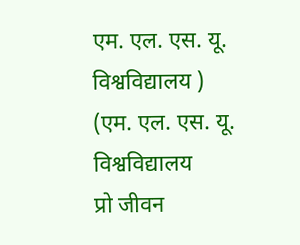एम. एल. एस. यू. विश्वविद्यालय )
(एम. एल. एस. यू. विश्वविद्यालय
प्रो जीवन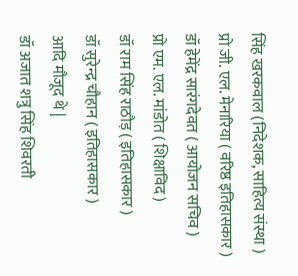सिंह खरकवाल (निदेशक, साहित्य संस्था )
प्रो जी. एल. मेनारिया ( वरिष्ठ इतिहासकार )
डॉ हेमेंद्र सारंगदेवत ( आयोजन सचिव )
प्रो एम. एल. मांडोत ( शिक्षाविद )
डॉ राम सिंह राठौड़ ( इतिहासकार )
डॉ सुरेन्द्र चौहान ( इतिहासकार )
आदि मौजूद थे |
डॉ अजात शत्रु सिंह शिवरती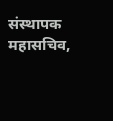संस्थापक महासचिव,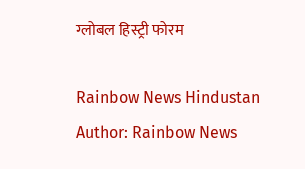ग्लोबल हिस्ट्री फोरम

Rainbow News Hindustan
Author: Rainbow News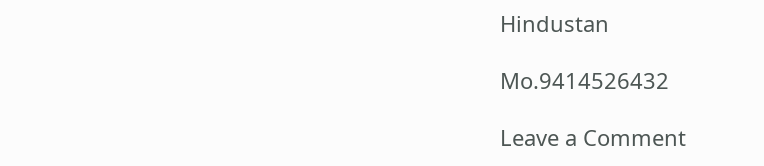Hindustan

Mo.9414526432

Leave a Comment